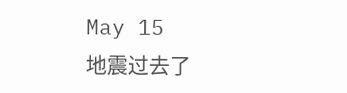May 15
地震过去了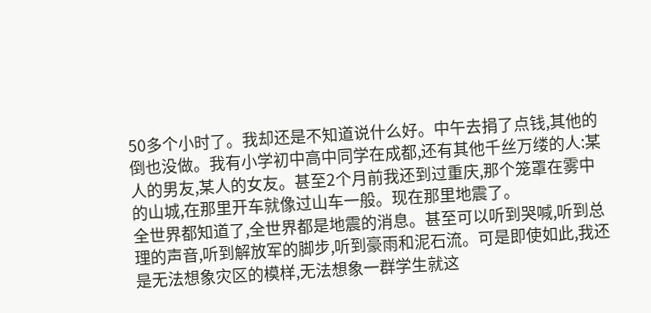50多个小时了。我却还是不知道说什么好。中午去捐了点钱,其他的倒也没做。我有小学初中高中同学在成都,还有其他千丝万缕的人:某人的男友,某人的女友。甚至2个月前我还到过重庆,那个笼罩在雾中的山城,在那里开车就像过山车一般。现在那里地震了。
全世界都知道了,全世界都是地震的消息。甚至可以听到哭喊,听到总理的声音,听到解放军的脚步,听到豪雨和泥石流。可是即使如此,我还是无法想象灾区的模样,无法想象一群学生就这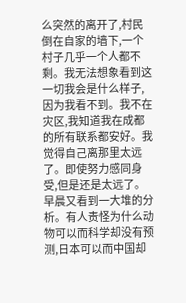么突然的离开了,村民倒在自家的墙下,一个村子几乎一个人都不剩。我无法想象看到这一切我会是什么样子,因为我看不到。我不在灾区,我知道我在成都的所有联系都安好。我觉得自己离那里太远了。即使努力感同身受,但是还是太远了。
早晨又看到一大堆的分析。有人责怪为什么动物可以而科学却没有预测,日本可以而中国却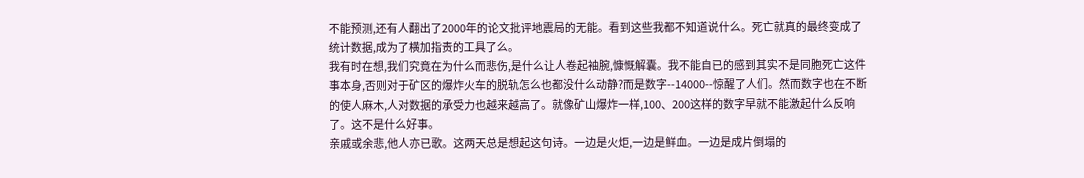不能预测,还有人翻出了2000年的论文批评地震局的无能。看到这些我都不知道说什么。死亡就真的最终变成了统计数据,成为了横加指责的工具了么。
我有时在想,我们究竟在为什么而悲伤,是什么让人卷起袖腕,慷慨解囊。我不能自已的感到其实不是同胞死亡这件事本身,否则对于矿区的爆炸火车的脱轨怎么也都没什么动静?而是数字--14000--惊醒了人们。然而数字也在不断的使人麻木,人对数据的承受力也越来越高了。就像矿山爆炸一样,100、200这样的数字早就不能激起什么反响了。这不是什么好事。
亲戚或余悲,他人亦已歌。这两天总是想起这句诗。一边是火炬,一边是鲜血。一边是成片倒塌的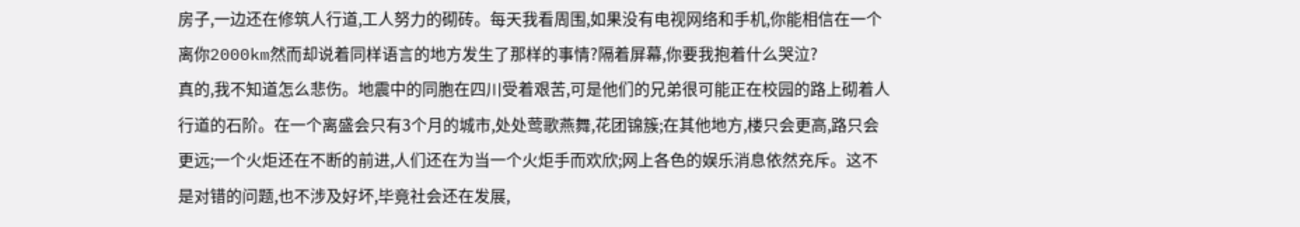房子,一边还在修筑人行道,工人努力的砌砖。每天我看周围,如果没有电视网络和手机,你能相信在一个离你2000km然而却说着同样语言的地方发生了那样的事情?隔着屏幕,你要我抱着什么哭泣?
真的,我不知道怎么悲伤。地震中的同胞在四川受着艰苦,可是他们的兄弟很可能正在校园的路上砌着人行道的石阶。在一个离盛会只有3个月的城市,处处莺歌燕舞,花团锦簇;在其他地方,楼只会更高,路只会更远;一个火炬还在不断的前进,人们还在为当一个火炬手而欢欣;网上各色的娱乐消息依然充斥。这不是对错的问题,也不涉及好坏,毕竟社会还在发展,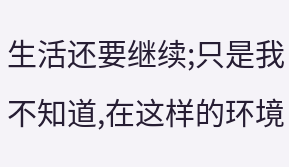生活还要继续;只是我不知道,在这样的环境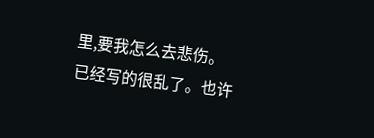里,要我怎么去悲伤。
已经写的很乱了。也许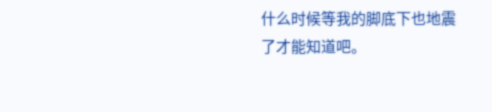什么时候等我的脚底下也地震了才能知道吧。